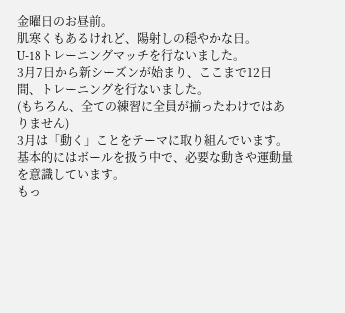金曜日のお昼前。
肌寒くもあるけれど、陽射しの穏やかな日。
U-18トレーニングマッチを行ないました。
3月7日から新シーズンが始まり、ここまで12日間、トレーニングを行ないました。
(もちろん、全ての練習に全員が揃ったわけではありません)
3月は「動く」ことをテーマに取り組んでいます。
基本的にはボールを扱う中で、必要な動きや運動量を意識しています。
もっ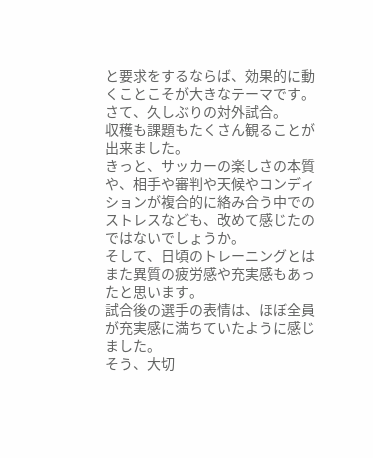と要求をするならば、効果的に動くことこそが大きなテーマです。
さて、久しぶりの対外試合。
収穫も課題もたくさん観ることが出来ました。
きっと、サッカーの楽しさの本質や、相手や審判や天候やコンディションが複合的に絡み合う中でのストレスなども、改めて感じたのではないでしょうか。
そして、日頃のトレーニングとはまた異質の疲労感や充実感もあったと思います。
試合後の選手の表情は、ほぼ全員が充実感に満ちていたように感じました。
そう、大切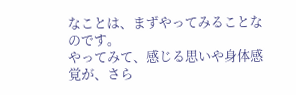なことは、まずやってみることなのです。
やってみて、感じる思いや身体感覚が、さら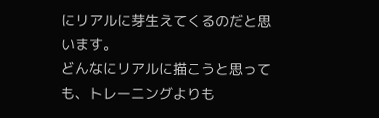にリアルに芽生えてくるのだと思います。
どんなにリアルに描こうと思っても、トレーニングよりも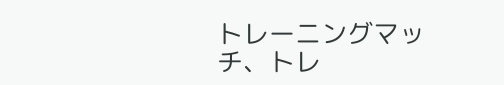トレーニングマッチ、トレ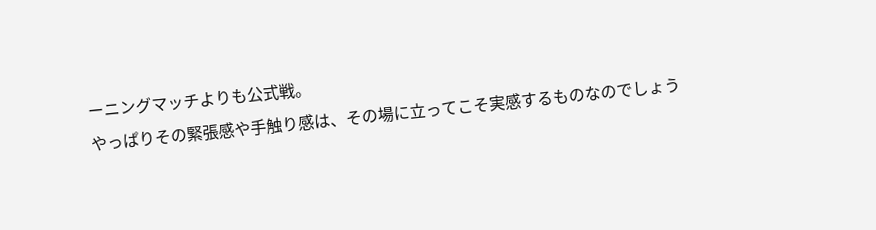ーニングマッチよりも公式戦。
やっぱりその緊張感や手触り感は、その場に立ってこそ実感するものなのでしょう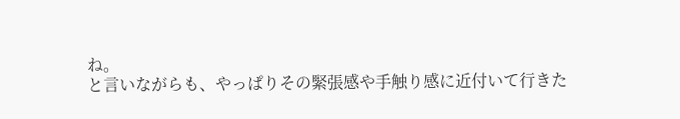ね。
と言いながらも、やっぱりその緊張感や手触り感に近付いて行きた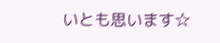いとも思います☆